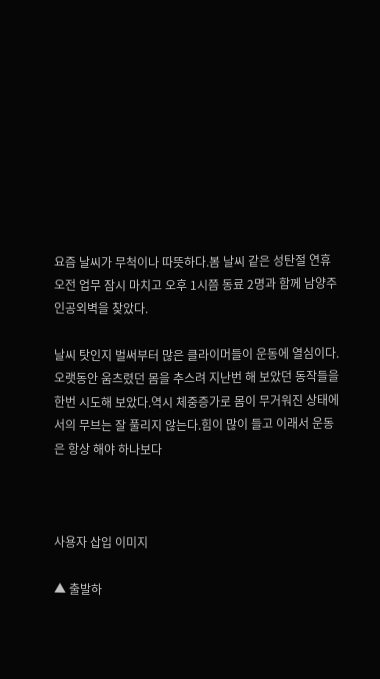요즘 날씨가 무척이나 따뜻하다.봄 날씨 같은 성탄절 연휴 오전 업무 잠시 마치고 오후 1시쯤 동료 2명과 함께 남양주 인공외벽을 찾았다.

날씨 탓인지 벌써부터 많은 클라이머들이 운동에 열심이다.오랫동안 움츠렸던 몸을 추스려 지난번 해 보았던 동작들을 한번 시도해 보았다.역시 체중증가로 몸이 무거워진 상태에서의 무브는 잘 풀리지 않는다.힘이 많이 들고 이래서 운동은 항상 해야 하나보다



사용자 삽입 이미지

▲ 출발하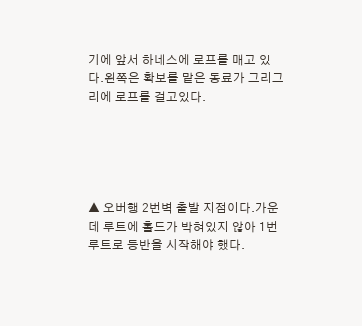기에 앞서 하네스에 로프를 매고 있다.왼쪽은 확보를 맡은 동료가 그리그리에 로프를 걸고있다.





▲ 오버행 2번벽 출발 지점이다.가운데 루트에 홀드가 박혀있지 않아 1번 루트로 등반을 시작해야 했다.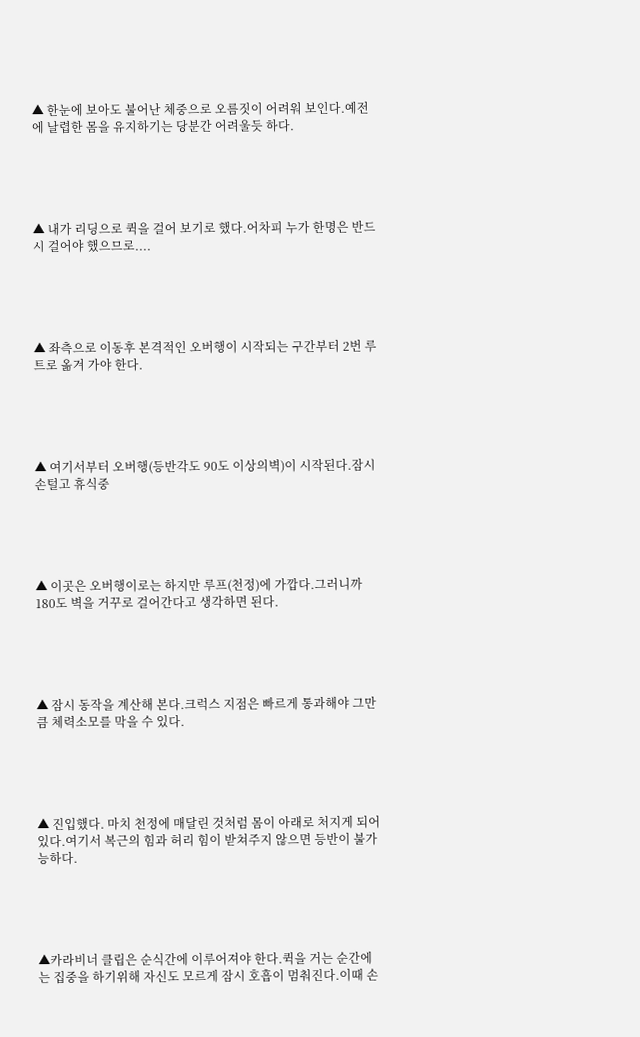▲ 한눈에 보아도 불어난 체중으로 오름짓이 어려워 보인다.예전에 날렵한 몸을 유지하기는 당분간 어려울듯 하다.





▲ 내가 리딩으로 퀵을 걸어 보기로 했다.어차피 누가 한명은 반드시 걸어야 했으므로....





▲ 좌측으로 이동후 본격적인 오버행이 시작되는 구간부터 2번 루트로 옮겨 가야 한다.





▲ 여기서부터 오버행(등반각도 90도 이상의벽)이 시작된다.잠시 손털고 휴식중





▲ 이곳은 오버행이로는 하지만 루프(천정)에 가깝다.그러니까 180도 벽을 거꾸로 걸어간다고 생각하면 된다.





▲ 잠시 동작을 계산해 본다.크럭스 지점은 빠르게 통과해야 그만큼 체력소모를 막을 수 있다.





▲ 진입했다. 마치 천정에 매달린 것처럼 몸이 아래로 처지게 되어있다.여기서 복근의 힘과 허리 힘이 받쳐주지 않으면 등반이 불가능하다.





▲카라비너 클립은 순식간에 이루어져야 한다.퀵을 거는 순간에는 집중을 하기위해 자신도 모르게 잠시 호흡이 멈춰진다.이때 손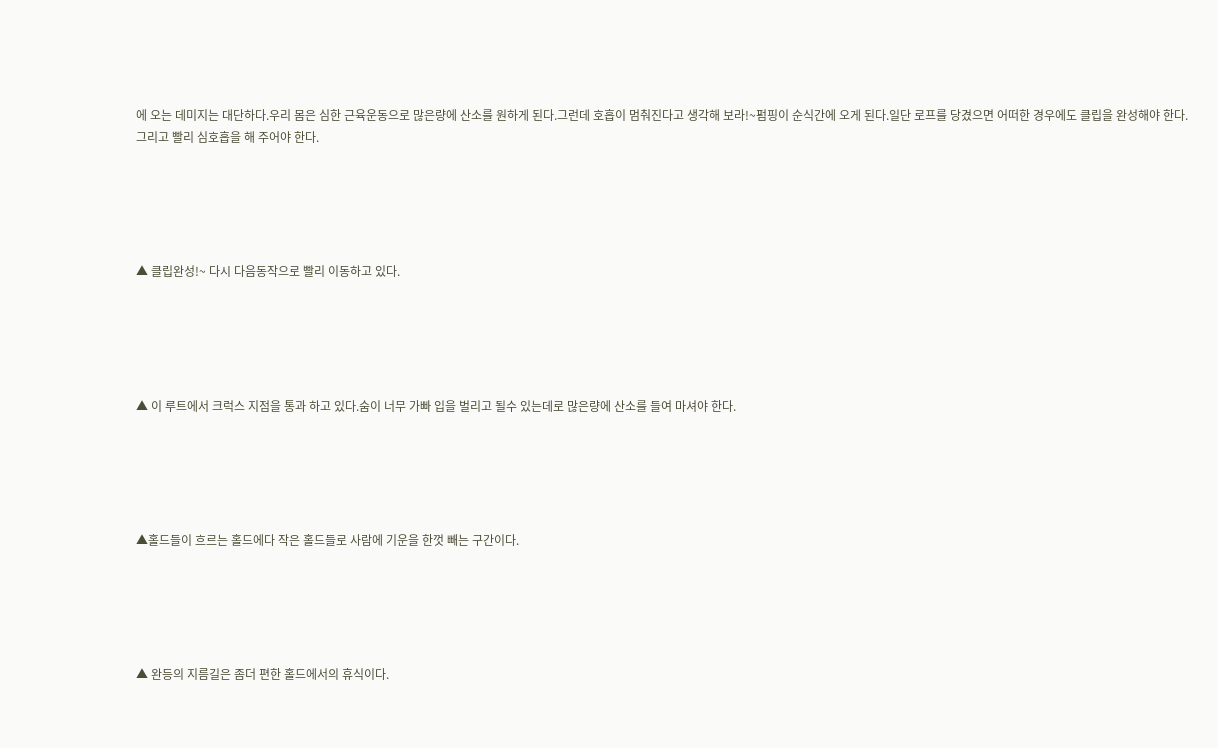에 오는 데미지는 대단하다.우리 몸은 심한 근육운동으로 많은량에 산소를 원하게 된다.그런데 호흡이 멈춰진다고 생각해 보라!~펌핑이 순식간에 오게 된다.일단 로프를 당겼으면 어떠한 경우에도 클립을 완성해야 한다.그리고 빨리 심호흡을 해 주어야 한다.





▲ 클립완성!~ 다시 다음동작으로 빨리 이동하고 있다.





▲ 이 루트에서 크럭스 지점을 통과 하고 있다.숨이 너무 가빠 입을 벌리고 될수 있는데로 많은량에 산소를 들여 마셔야 한다.





▲홀드들이 흐르는 홀드에다 작은 홀드들로 사람에 기운을 한껏 빼는 구간이다.





▲ 완등의 지름길은 좀더 편한 홀드에서의 휴식이다.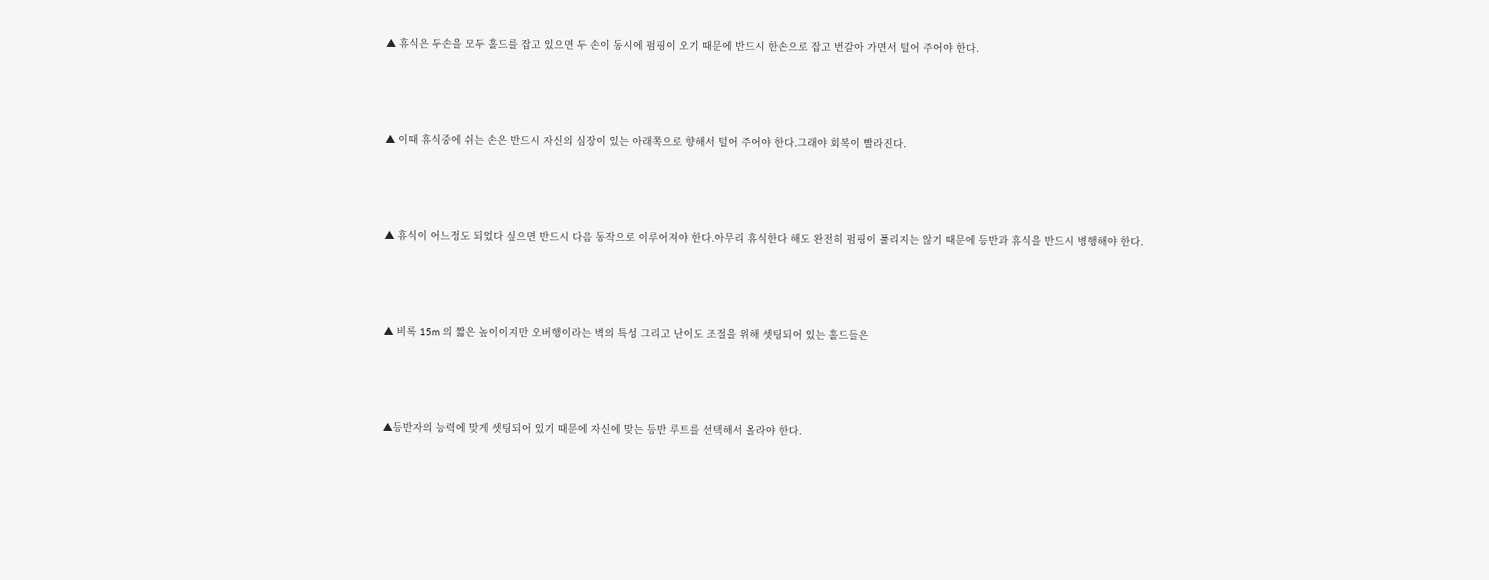▲ 휴식은 두손을 모두 홀드를 잡고 있으면 두 손이 동시에 펌핑이 오기 때문에 반드시 한손으로 잡고 번갈아 가면서 털어 주어야 한다.





▲ 이때 휴식중에 쉬는 손은 반드시 자신의 심장이 있는 아래쪽으로 향해서 털어 주어야 한다.그래야 회복이 빨라진다.





▲ 휴식이 어느정도 되었다 싶으면 반드시 다음 동작으로 이루어져야 한다.아무리 휴식한다 해도 완전히 펌핑이 풀리지는 않기 때문에 등반과 휴식을 반드시 병행해야 한다.





▲ 비록 15m 의 짧은 높이이지만 오버행이라는 벽의 특성 그리고 난이도 조절을 위해 셋팅되어 있는 홀드들은





▲등반자의 능력에 맞게 셋팅되어 있기 때문에 자신에 맞는 등반 루트를 선택해서 올라야 한다.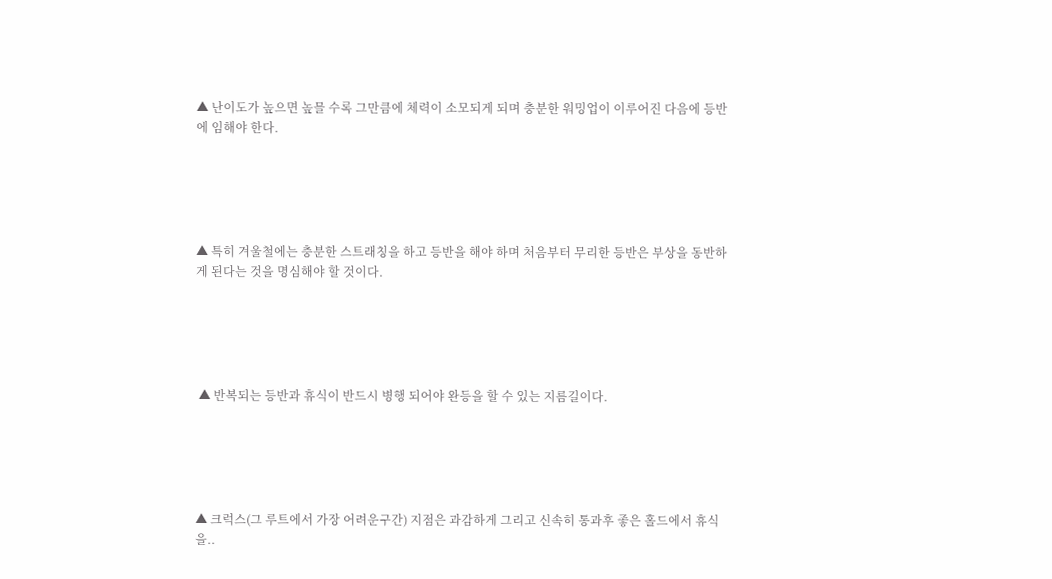▲ 난이도가 높으면 높믈 수록 그만큼에 체력이 소모되게 되며 충분한 워밍업이 이루어진 다음에 등반에 임해야 한다.





▲ 특히 겨울철에는 충분한 스트래칭을 하고 등반을 해야 하며 처음부터 무리한 등반은 부상을 동반하게 된다는 것을 명심해야 할 것이다.





 ▲ 반복되는 등반과 휴식이 반드시 병행 되어야 완등을 할 수 있는 지름길이다.





▲ 크럭스(그 루트에서 가장 어려운구간) 지점은 과감하게 그리고 신속히 통과후 좋은 홀드에서 휴식을..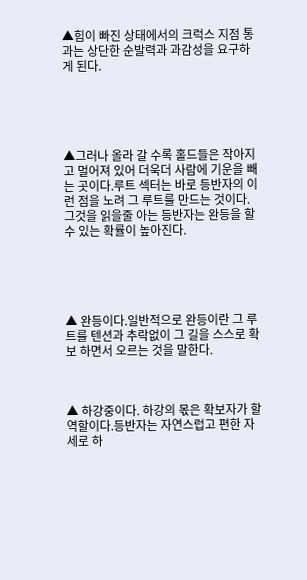▲힘이 빠진 상태에서의 크럭스 지점 통과는 상단한 순발력과 과감성을 요구하게 된다.





▲그러나 올라 갈 수록 홀드들은 작아지고 멀어져 있어 더욱더 사람에 기운을 빼는 곳이다.루트 섹터는 바로 등반자의 이런 점을 노려 그 루트를 만드는 것이다.그것을 읽을줄 아는 등반자는 완등을 할 수 있는 확률이 높아진다.





▲ 완등이다.일반적으로 완등이란 그 루트를 텐션과 추락없이 그 길을 스스로 확보 하면서 오르는 것을 말한다.



▲ 하강중이다. 하강의 몫은 확보자가 할 역할이다.등반자는 자연스럽고 편한 자세로 하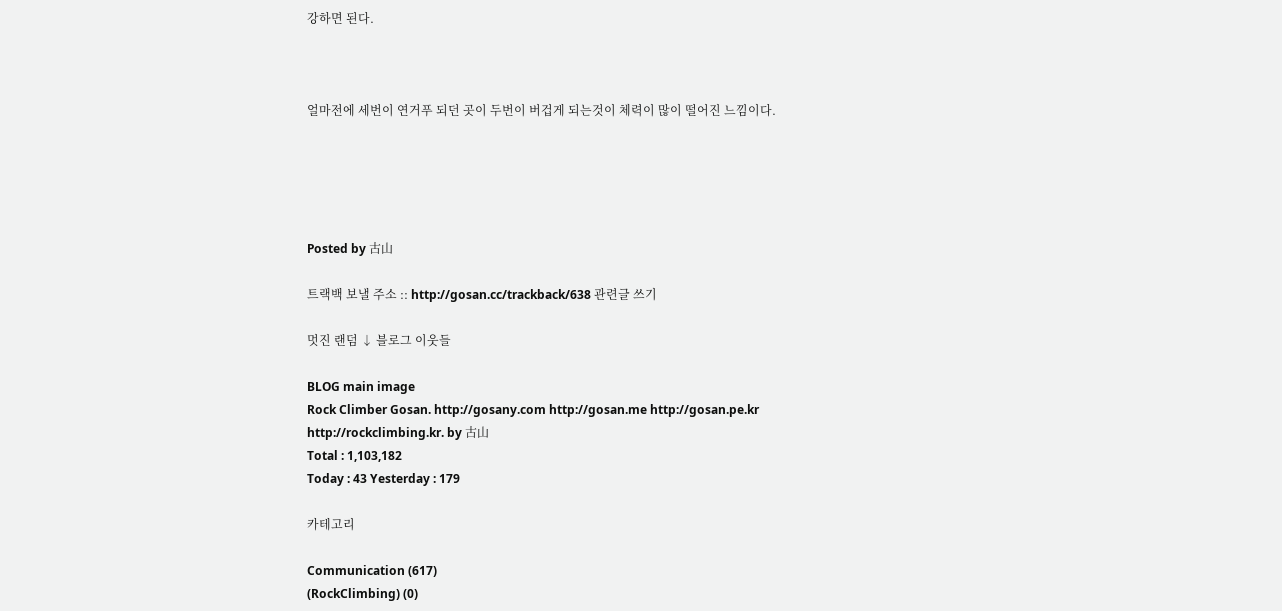강하면 된다.



얼마전에 세번이 연거푸 되던 곳이 두번이 버겁게 되는것이 체력이 많이 떨어진 느낌이다.





Posted by 古山

트랙백 보낼 주소 :: http://gosan.cc/trackback/638 관련글 쓰기

멋진 랜덤 ↓ 블로그 이웃들

BLOG main image
Rock Climber Gosan. http://gosany.com http://gosan.me http://gosan.pe.kr http://rockclimbing.kr. by 古山
Total : 1,103,182
Today : 43 Yesterday : 179

카테고리

Communication (617)
(RockClimbing) (0)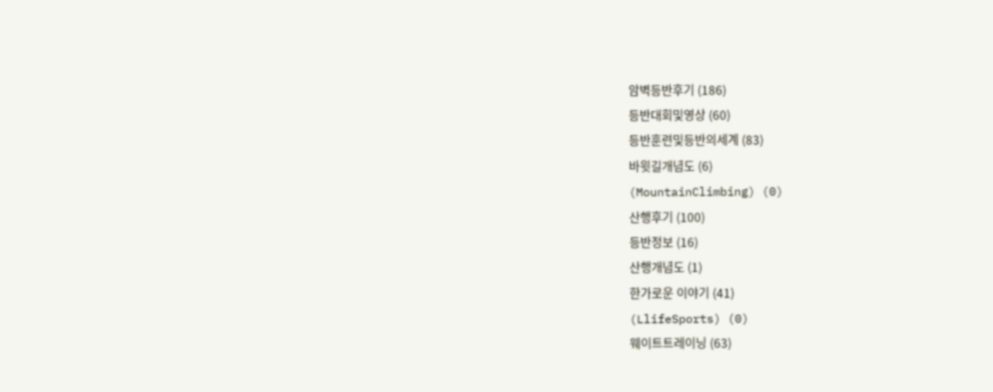암벽등반후기 (186)
등반대회및영상 (60)
등반훈련및등반의세계 (83)
바윗길개념도 (6)
(MountainClimbing) (0)
산행후기 (100)
등반정보 (16)
산행개념도 (1)
한가로운 이야기 (41)
(LlifeSports) (0)
웨이트트레이닝 (63)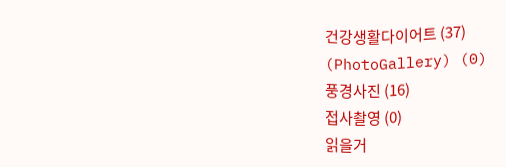건강생활다이어트 (37)
(PhotoGallery) (0)
풍경사진 (16)
접사촬영 (0)
읽을거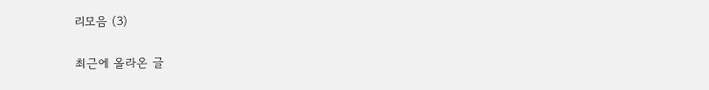리모음 (3)

최근에 올라온 글